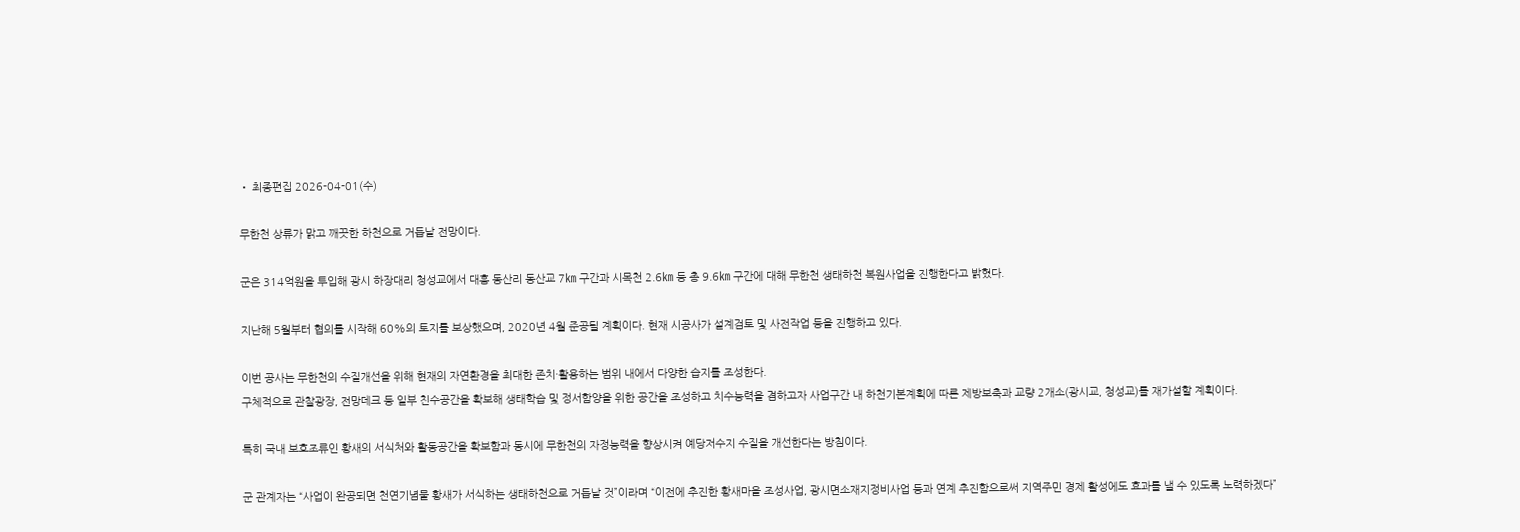• 최종편집 2026-04-01(수)

무한천 상류가 맑고 깨끗한 하천으로 거듭날 전망이다.

군은 314억원을 투입해 광시 하장대리 청성교에서 대흥 동산리 동산교 7㎞ 구간과 시목천 2.6㎞ 등 총 9.6㎞ 구간에 대해 무한천 생태하천 복원사업을 진행한다고 밝혔다.

지난해 5월부터 협의를 시작해 60%의 토지를 보상했으며, 2020년 4월 준공될 계획이다. 현재 시공사가 설계검토 및 사전작업 등을 진행하고 있다.

이번 공사는 무한천의 수질개선을 위해 현재의 자연환경을 최대한 존치·활용하는 범위 내에서 다양한 습지를 조성한다.
구체적으로 관찰광장, 전망데크 등 일부 친수공간을 확보해 생태학습 및 정서함양을 위한 공간을 조성하고 치수능력을 겸하고자 사업구간 내 하천기본계획에 따른 제방보축과 교량 2개소(광시교, 청성교)를 재가설할 계획이다.

특히 국내 보호조류인 황새의 서식처와 활동공간을 확보함과 동시에 무한천의 자정능력을 향상시켜 예당저수지 수질을 개선한다는 방침이다.

군 관계자는 “사업이 완공되면 천연기념물 황새가 서식하는 생태하천으로 거듭날 것”이라며 “이전에 추진한 황새마을 조성사업, 광시면소재지정비사업 등과 연계 추진함으로써 지역주민 경제 활성에도 효과를 낼 수 있도록 노력하겠다”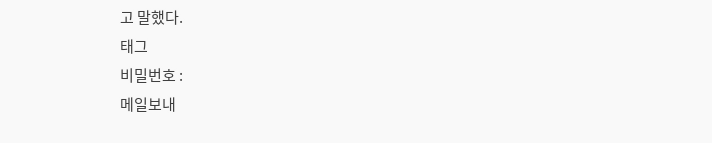고 말했다.
태그
비밀번호 :
메일보내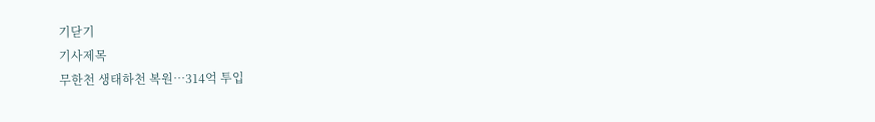기닫기
기사제목
무한천 생태하천 복원…314억 투입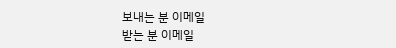보내는 분 이메일
받는 분 이메일